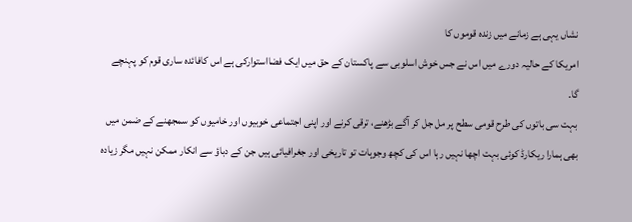نشاں یہی ہے زمانے میں زندہ قوموں کا
امریکا کے حالیہ دورے میں اس نے جس خوش اسلوبی سے پاکستان کے حق میں ایک فضااستوارکی ہے اس کافائدہ ساری قوم کو پہنچے گا۔
بہت سی باتوں کی طرح قومی سطح پر مل جل کر آگے بڑھنے، ترقی کرنے اور اپنی اجتماعی خوبیوں اور خامیوں کو سمجھنے کے ضمن میں بھی ہمارا ریکارڈ کوئی بہت اچھا نہیں رہا اس کی کچھ وجوہات تو تاریخی اور جغرافیائی ہیں جن کے دباؤ سے انکار ممکن نہیں مگر زیادہ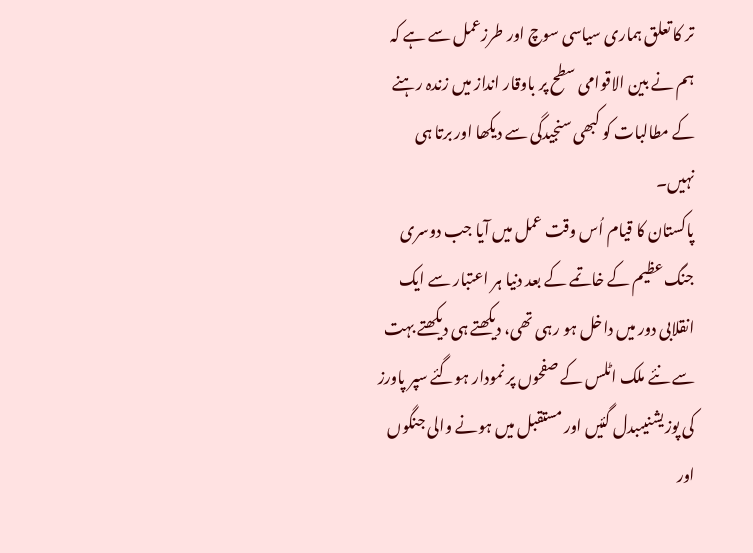تر کا تعلق ہماری سیاسی سوچ اور طرزعمل سے ہے کہ ہم نے بین الاقوامی سطح پر باوقار انداز میں زندہ رہنے کے مطالبات کو کبھی سنجیدگی سے دیکھا اور برتا ہی نہیں۔
پاکستان کا قیام اُس وقت عمل میں آیا جب دوسری جنگ عظیم کے خاتمے کے بعد دنیا ہر اعتبار سے ایک انقلابی دور میں داخل ہو رہی تھی، دیکھتے ہی دیکھتے بہت سے نئے ملک اٹلس کے صفحوں پر نمودار ہوگئے سپر پاورز کی پوزیشنیںبدل گئیں اور مستقبل میں ہونے والی جنگوں اور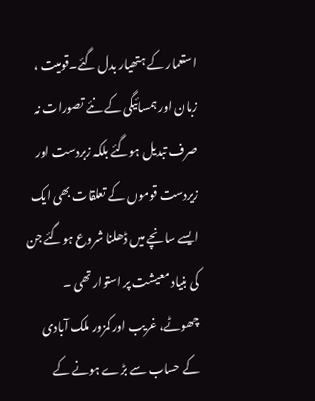استعمار کے ہتھیار بدل گئے۔قومیت ، زبان اور ہمسائیگی کے نئے تصورات نہ صرف تبدیل ہوگئے بلکہ زبردست اور زیردست قوموں کے تعلقات بھی ایک ایسے سانچے میں ڈھلنا شروع ہوگئے جن کی بنیاد معیشت پر استوار تھی ۔
چھوٹے، غریب اور کمزور ملک آبادی کے حساب سے بڑے ہونے کے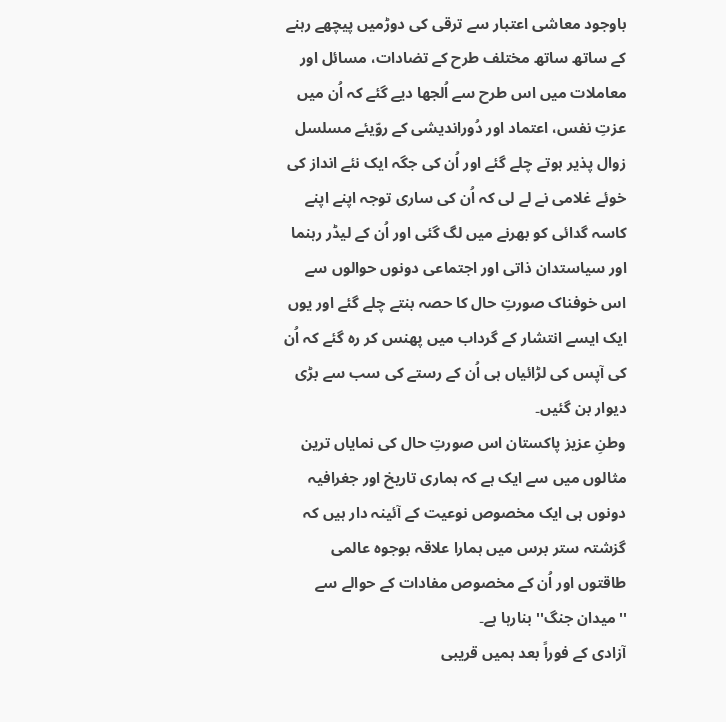باوجود معاشی اعتبار سے ترقی کی دوڑمیں پیچھے رہنے کے ساتھ ساتھ مختلف طرح کے تضادات، مسائل اور معاملات میں اس طرح سے اُلجھا دیے گئے کہ اُن میں عزتِ نفس، اعتماد اور دُوراندیشی کے روّیئے مسلسل زوال پذیر ہوتے چلے گئے اور اُن کی جگہ ایک نئے انداز کی خوئے غلامی نے لے لی کہ اُن کی ساری توجہ اپنے اپنے کاسہ گدائی کو بھرنے میں لگ گئی اور اُن کے لیڈر رہنما اور سیاستدان ذاتی اور اجتماعی دونوں حوالوں سے اس خوفناک صورتِ حال کا حصہ بنتے چلے گئے اور یوں ایک ایسے انتشار کے گرداب میں پھنس کر رہ گئے کہ اُن کی آپس کی لڑائیاں ہی اُن کے رستے کی سب سے بڑی دیوار بن گئیں۔
وطنِ عزیز پاکستان اس صورتِ حال کی نمایاں ترین مثالوں میں سے ایک ہے کہ ہماری تاریخ اور جغرافیہ دونوں ہی ایک مخصوص نوعیت کے آئینہ دار ہیں کہ گزشتہ ستر برس میں ہمارا علاقہ بوجوہ عالمی طاقتوں اور اُن کے مخصوص مفادات کے حوالے سے ''میدان جنگ'' بنارہا ہے۔
آزادی کے فوراً بعد ہمیں قریبی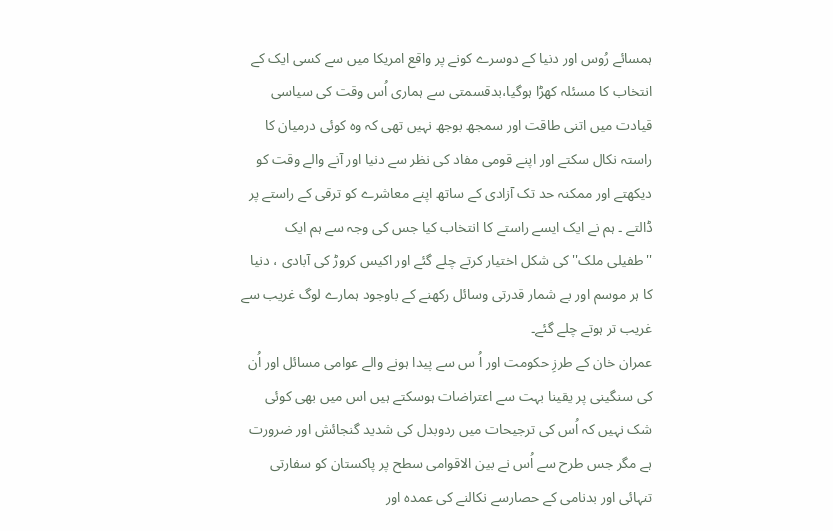ہمسائے رُوس اور دنیا کے دوسرے کونے پر واقع امریکا میں سے کسی ایک کے انتخاب کا مسئلہ کھڑا ہوگیا،بدقسمتی سے ہماری اُس وقت کی سیاسی قیادت میں اتنی طاقت اور سمجھ بوجھ نہیں تھی کہ وہ کوئی درمیان کا راستہ نکال سکتے اور اپنے قومی مفاد کی نظر سے دنیا اور آنے والے وقت کو دیکھتے اور ممکنہ حد تک آزادی کے ساتھ اپنے معاشرے کو ترقی کے راستے پر ڈالتے ۔ ہم نے ایک ایسے راستے کا انتخاب کیا جس کی وجہ سے ہم ایک ''طفیلی ملک'' کی شکل اختیار کرتے چلے گئے اور اکیس کروڑ کی آبادی ، دنیا کا ہر موسم اور بے شمار قدرتی وسائل رکھنے کے باوجود ہمارے لوگ غریب سے غریب تر ہوتے چلے گئے۔
عمران خان کے طرزِ حکومت اور اُ س سے پیدا ہونے والے عوامی مسائل اور اُن کی سنگینی پر یقینا بہت سے اعتراضات ہوسکتے ہیں اس میں بھی کوئی شک نہیں کہ اُس کی ترجیحات میں ردوبدل کی شدید گنجائش اور ضرورت ہے مگر جس طرح سے اُس نے بین الاقوامی سطح پر پاکستان کو سفارتی تنہائی اور بدنامی کے حصارسے نکالنے کی عمدہ اور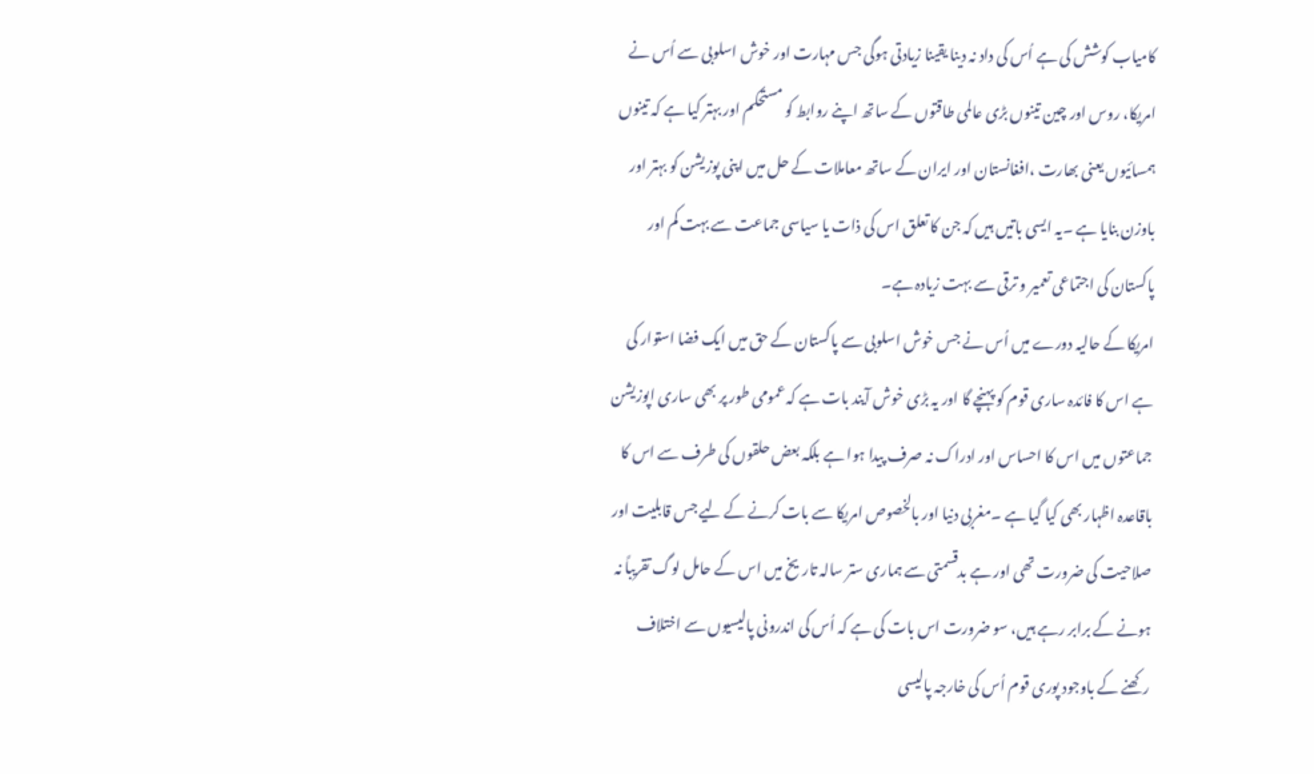کامیاب کوشش کی ہے اُس کی داد نہ دینا یقینا زیادتی ہوگی جس مہارت اور خوش اسلوبی سے اُس نے امریکا، روس اور چین تینوں بڑی عالمی طاقتوں کے ساتھ اپنے روابط کو مستحکم اور بہتر کیا ہے کہ تینوں ہمسائیوں یعنی بھارت ،افغانستان اور ایران کے ساتھ معاملات کے حل میں اپنی پوزیشن کو بہتر اور باوزن بنایا ہے ۔یہ ایسی باتیں ہیں کہ جن کا تعلق اس کی ذات یا سیاسی جماعت سے بہت کم اور پاکستان کی اجتماعی تعمیر و ترقی سے بہت زیادہ ہے۔
امریکا کے حالیہ دورے میں اُس نے جس خوش اسلوبی سے پاکستان کے حق میں ایک فضا استوار کی ہے اس کا فائدہ ساری قوم کو پہنچے گا اور یہ بڑی خوش آیند بات ہے کہ عمومی طور پر بھی ساری اپوزیشن جماعتوں میں اس کا احساس اور ادراک نہ صرف پیدا ہوا ہے بلکہ بعض حلقوں کی طرف سے اس کا باقاعدہ اظہار بھی کیا گیا ہے ۔مغربی دنیا اور بالخصوص امریکا سے بات کرنے کے لیے جس قابلیت اور صلاحیت کی ضرورت تھی اور ہے بدقسمتی سے ہماری ستر سالہ تاریخ میں اس کے حامل لوگ تقریباً نہ ہونے کے برابر رہے ہیں، سو ضرورت اس بات کی ہے کہ اُس کی اندرونی پالیسیوں سے اختلاف رکھنے کے باوجود پوری قوم اُس کی خارجہ پالیسی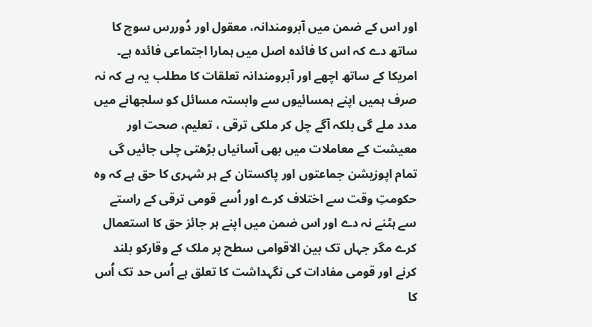اور اس کے ضمن میں آبرومندانہ، معقول اور دُوررس سوچ کا ساتھ دے کہ اس کا فائدہ اصل میں ہمارا اجتماعی فائدہ ہے۔
امریکا کے ساتھ اچھے اور آبرومندانہ تعلقات کا مطلب یہ ہے کہ نہ صرف ہمیں اپنے ہمسائیوں سے وابستہ مسائل کو سلجھانے میں مدد ملے گی بلکہ آگے چل کر ملکی ترقی ، تعلیم، صحت اور معیشت کے معاملات میں بھی آسانیاں بڑھتی چلی جائیں گی تمام اپوزیشن جماعتوں اور پاکستان کے ہر شہری کا حق ہے کہ وہ حکومتِ وقت سے اختلاف کرے اور اُسے قومی ترقی کے راستے سے ہٹنے نہ دے اور اس ضمن میں اپنے ہر جائز حق کا استعمال کرے مگر جہاں تک بین الاقوامی سطح پر ملک کے وقارکو بلند کرنے اور قومی مفادات کی نگہداشت کا تعلق ہے اُس حد تک اُس کا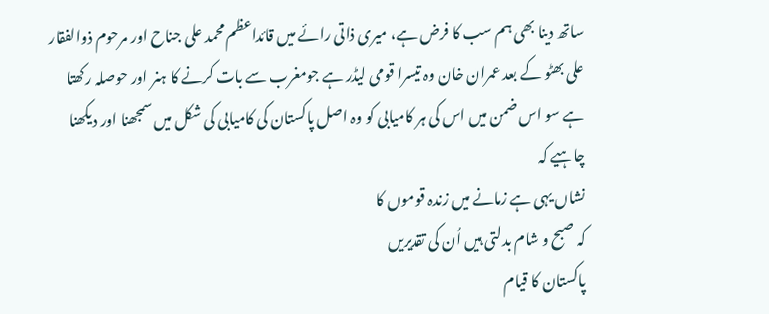ساتھ دینا بھی ہم سب کا فرض ہے، میری ذاتی رائے میں قائداعظم محمد علی جناح اور مرحوم ذوالفقار علی بھٹو کے بعد عمران خان وہ تیسرا قومی لیڈر ہے جومغرب سے بات کرنے کا ہنر اور حوصلہ رکھتا ہے سو اس ضمن میں اس کی ہر کامیابی کو وہ اصل پاکستان کی کامیابی کی شکل میں سمجھنا اور دیکھنا چاہیے کہ
نشاں یہی ہے زمانے میں زندہ قوموں کا
کہ صبح و شام بدلتی ہیں اُن کی تقدیریں
پاکستان کا قیام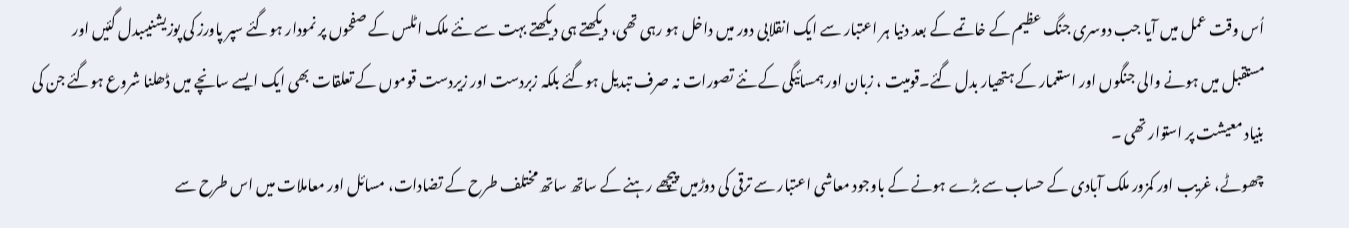اُس وقت عمل میں آیا جب دوسری جنگ عظیم کے خاتمے کے بعد دنیا ہر اعتبار سے ایک انقلابی دور میں داخل ہو رہی تھی، دیکھتے ہی دیکھتے بہت سے نئے ملک اٹلس کے صفحوں پر نمودار ہوگئے سپر پاورز کی پوزیشنیںبدل گئیں اور مستقبل میں ہونے والی جنگوں اور استعمار کے ہتھیار بدل گئے۔قومیت ، زبان اور ہمسائیگی کے نئے تصورات نہ صرف تبدیل ہوگئے بلکہ زبردست اور زیردست قوموں کے تعلقات بھی ایک ایسے سانچے میں ڈھلنا شروع ہوگئے جن کی بنیاد معیشت پر استوار تھی ۔
چھوٹے، غریب اور کمزور ملک آبادی کے حساب سے بڑے ہونے کے باوجود معاشی اعتبار سے ترقی کی دوڑمیں پیچھے رہنے کے ساتھ ساتھ مختلف طرح کے تضادات، مسائل اور معاملات میں اس طرح سے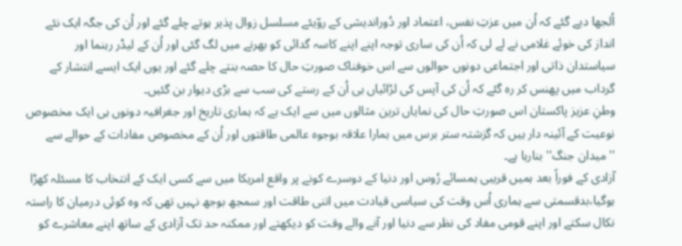اُلجھا دیے گئے کہ اُن میں عزتِ نفس، اعتماد اور دُوراندیشی کے روّیئے مسلسل زوال پذیر ہوتے چلے گئے اور اُن کی جگہ ایک نئے انداز کی خوئے غلامی نے لے لی کہ اُن کی ساری توجہ اپنے اپنے کاسہ گدائی کو بھرنے میں لگ گئی اور اُن کے لیڈر رہنما اور سیاستدان ذاتی اور اجتماعی دونوں حوالوں سے اس خوفناک صورتِ حال کا حصہ بنتے چلے گئے اور یوں ایک ایسے انتشار کے گرداب میں پھنس کر رہ گئے کہ اُن کی آپس کی لڑائیاں ہی اُن کے رستے کی سب سے بڑی دیوار بن گئیں۔
وطنِ عزیز پاکستان اس صورتِ حال کی نمایاں ترین مثالوں میں سے ایک ہے کہ ہماری تاریخ اور جغرافیہ دونوں ہی ایک مخصوص نوعیت کے آئینہ دار ہیں کہ گزشتہ ستر برس میں ہمارا علاقہ بوجوہ عالمی طاقتوں اور اُن کے مخصوص مفادات کے حوالے سے ''میدان جنگ'' بنارہا ہے۔
آزادی کے فوراً بعد ہمیں قریبی ہمسائے رُوس اور دنیا کے دوسرے کونے پر واقع امریکا میں سے کسی ایک کے انتخاب کا مسئلہ کھڑا ہوگیا،بدقسمتی سے ہماری اُس وقت کی سیاسی قیادت میں اتنی طاقت اور سمجھ بوجھ نہیں تھی کہ وہ کوئی درمیان کا راستہ نکال سکتے اور اپنے قومی مفاد کی نظر سے دنیا اور آنے والے وقت کو دیکھتے اور ممکنہ حد تک آزادی کے ساتھ اپنے معاشرے کو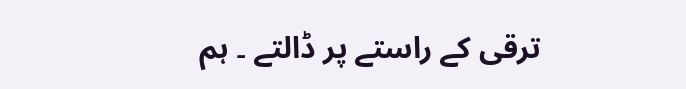ترقی کے راستے پر ڈالتے ۔ ہم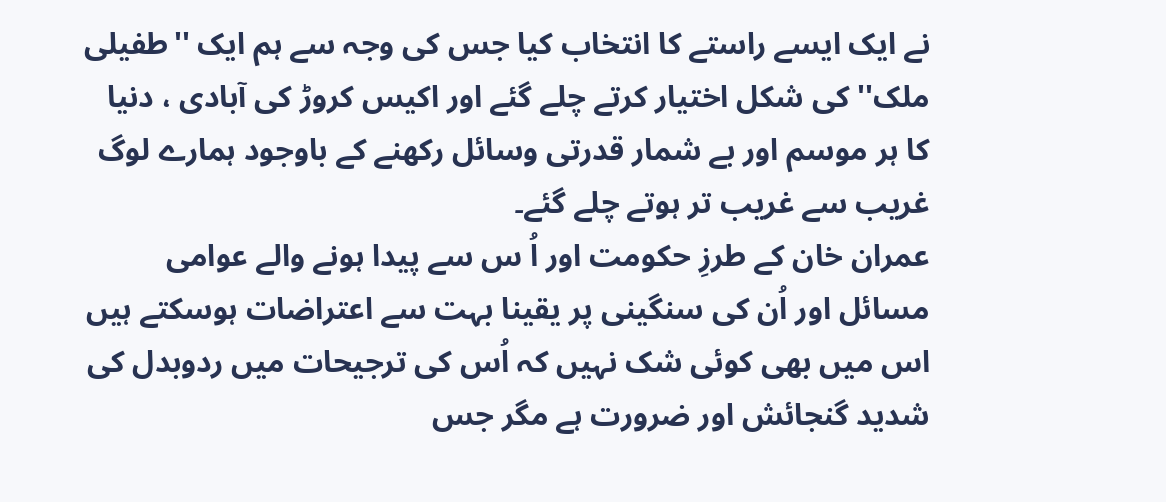نے ایک ایسے راستے کا انتخاب کیا جس کی وجہ سے ہم ایک ''طفیلی ملک'' کی شکل اختیار کرتے چلے گئے اور اکیس کروڑ کی آبادی ، دنیا کا ہر موسم اور بے شمار قدرتی وسائل رکھنے کے باوجود ہمارے لوگ غریب سے غریب تر ہوتے چلے گئے۔
عمران خان کے طرزِ حکومت اور اُ س سے پیدا ہونے والے عوامی مسائل اور اُن کی سنگینی پر یقینا بہت سے اعتراضات ہوسکتے ہیں اس میں بھی کوئی شک نہیں کہ اُس کی ترجیحات میں ردوبدل کی شدید گنجائش اور ضرورت ہے مگر جس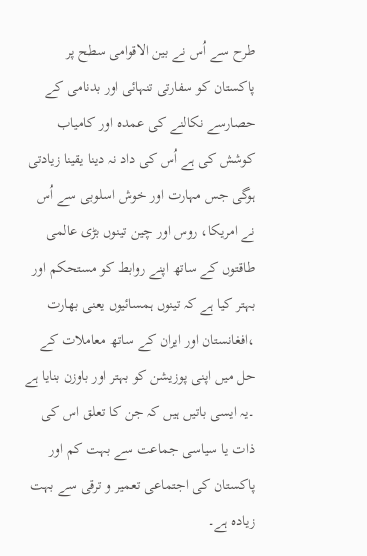طرح سے اُس نے بین الاقوامی سطح پر پاکستان کو سفارتی تنہائی اور بدنامی کے حصارسے نکالنے کی عمدہ اور کامیاب کوشش کی ہے اُس کی داد نہ دینا یقینا زیادتی ہوگی جس مہارت اور خوش اسلوبی سے اُس نے امریکا، روس اور چین تینوں بڑی عالمی طاقتوں کے ساتھ اپنے روابط کو مستحکم اور بہتر کیا ہے کہ تینوں ہمسائیوں یعنی بھارت ،افغانستان اور ایران کے ساتھ معاملات کے حل میں اپنی پوزیشن کو بہتر اور باوزن بنایا ہے ۔یہ ایسی باتیں ہیں کہ جن کا تعلق اس کی ذات یا سیاسی جماعت سے بہت کم اور پاکستان کی اجتماعی تعمیر و ترقی سے بہت زیادہ ہے۔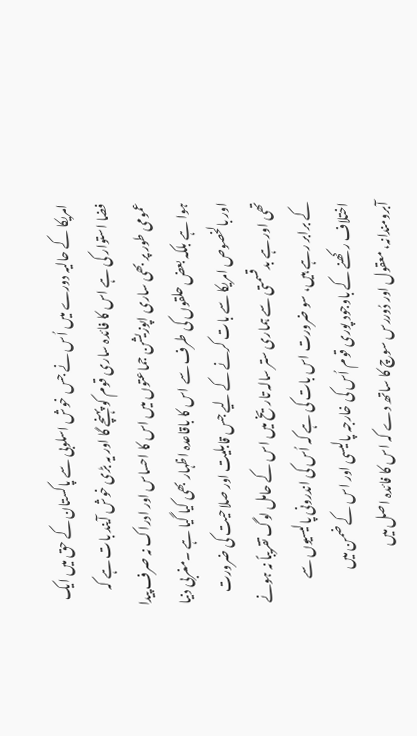امریکا کے حالیہ دورے میں اُس نے جس خوش اسلوبی سے پاکستان کے حق میں ایک فضا استوار کی ہے اس کا فائدہ ساری قوم کو پہنچے گا اور یہ بڑی خوش آیند بات ہے کہ عمومی طور پر بھی ساری اپوزیشن جماعتوں میں اس کا احساس اور ادراک نہ صرف پیدا ہوا ہے بلکہ بعض حلقوں کی طرف سے اس کا باقاعدہ اظہار بھی کیا گیا ہے ۔مغربی دنیا اور بالخصوص امریکا سے بات کرنے کے لیے جس قابلیت اور صلاحیت کی ضرورت تھی اور ہے بدقسمتی سے ہماری ستر سالہ تاریخ میں اس کے حامل لوگ تقریباً نہ ہونے کے برابر رہے ہیں، سو ضرورت اس بات کی ہے کہ اُس کی اندرونی پالیسیوں سے اختلاف رکھنے کے باوجود پوری قوم اُس کی خارجہ پالیسی اور اس کے ضمن میں آبرومندانہ، معقول اور دُوررس سوچ کا ساتھ دے کہ اس کا فائدہ اصل میں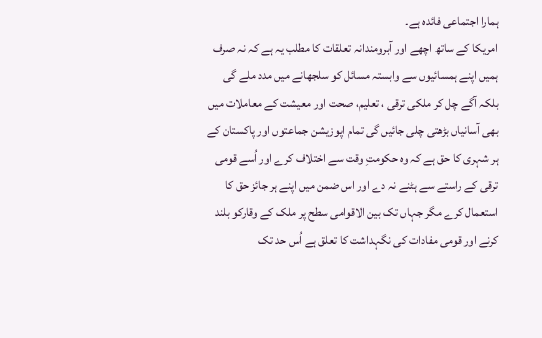ہمارا اجتماعی فائدہ ہے۔
امریکا کے ساتھ اچھے اور آبرومندانہ تعلقات کا مطلب یہ ہے کہ نہ صرف ہمیں اپنے ہمسائیوں سے وابستہ مسائل کو سلجھانے میں مدد ملے گی بلکہ آگے چل کر ملکی ترقی ، تعلیم، صحت اور معیشت کے معاملات میں بھی آسانیاں بڑھتی چلی جائیں گی تمام اپوزیشن جماعتوں اور پاکستان کے ہر شہری کا حق ہے کہ وہ حکومتِ وقت سے اختلاف کرے اور اُسے قومی ترقی کے راستے سے ہٹنے نہ دے اور اس ضمن میں اپنے ہر جائز حق کا استعمال کرے مگر جہاں تک بین الاقوامی سطح پر ملک کے وقارکو بلند کرنے اور قومی مفادات کی نگہداشت کا تعلق ہے اُس حد تک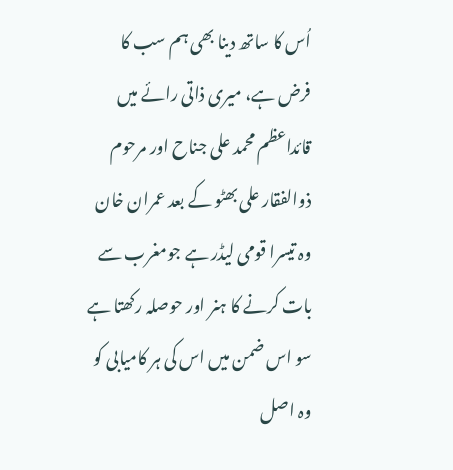اُس کا ساتھ دینا بھی ہم سب کا فرض ہے، میری ذاتی رائے میں قائداعظم محمد علی جناح اور مرحوم ذوالفقار علی بھٹو کے بعد عمران خان وہ تیسرا قومی لیڈر ہے جومغرب سے بات کرنے کا ہنر اور حوصلہ رکھتا ہے سو اس ضمن میں اس کی ہر کامیابی کو وہ اصل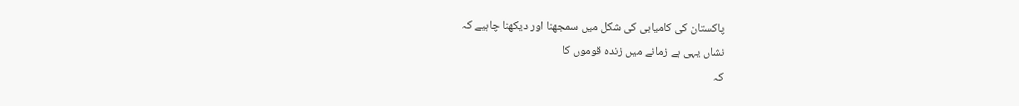پاکستان کی کامیابی کی شکل میں سمجھنا اور دیکھنا چاہیے کہ
نشاں یہی ہے زمانے میں زندہ قوموں کا
کہ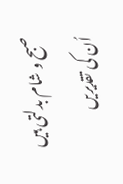صبح و شام بدلتی ہیں اُن کی تقدیریں